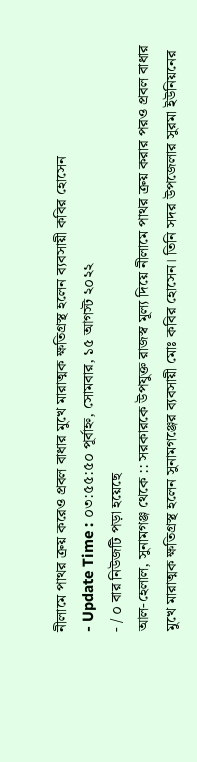নীলামে পাথর ক্রয় করেও প্রবল বাধার মুখে মারাত্মক ক্ষতিগ্রস্থ হলেন ব্যবসায়ী কবির হোসেন
- Update Time : ০৩:৫৫:৫০ পূর্বাহ্ন, সোমবার, ১৫ আগস্ট ২০২২
- / ০ বার নিউজটি পড়া হয়েছে
আল-হেলাল, সুনামগঞ্জ থেকে :: সরকারকে উপযুক্ত রাজস্ব মূল্য দিয়ে নীলামে পাথর ক্রয় করার পরও প্রবল বাধার মুখে মারাত্মক ক্ষতিগ্রস্থ হলেন সুনামগঞ্জের ব্যবসায়ী মোঃ কবির হোসেন। তিনি সদর উপজেলার সুরমা ইউনিয়নের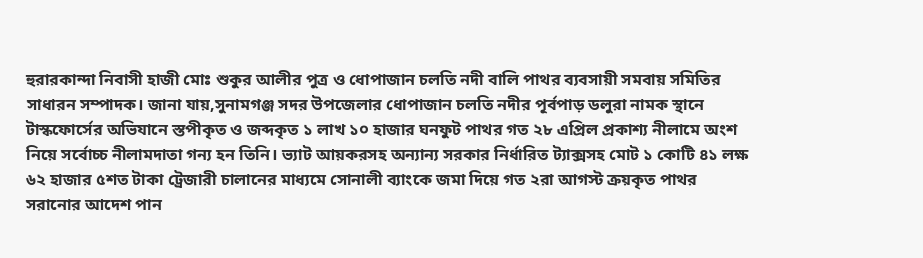হুরারকান্দা নিবাসী হাজী মোঃ শুকুর আলীর পুত্র ও ধোপাজান চলতি নদী বালি পাথর ব্যবসায়ী সমবায় সমিতির সাধারন সম্পাদক। জানা যায়,সুনামগঞ্জ সদর উপজেলার ধোপাজান চলতি নদীর পূর্বপাড় ডলুরা নামক স্থানে টাস্কফোর্সের অভিযানে স্তপীকৃত ও জব্দকৃত ১ লাখ ১০ হাজার ঘনফুট পাথর গত ২৮ এপ্রিল প্রকাশ্য নীলামে অংশ নিয়ে সর্বোচ্চ নীলামদাতা গন্য হন তিনি। ভ্যাট আয়করসহ অন্যান্য সরকার নির্ধারিত ট্যাক্সসহ মোট ১ কোটি ৪১ লক্ষ ৬২ হাজার ৫শত টাকা ট্রেজারী চালানের মাধ্যমে সোনালী ব্যাংকে জমা দিয়ে গত ২রা আগস্ট ক্রয়কৃত পাথর সরানোর আদেশ পান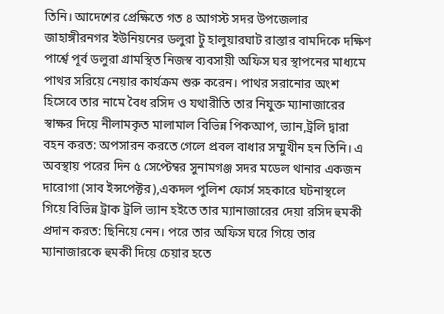তিনি। আদেশের প্রেক্ষিতে গত ৪ আগস্ট সদর উপজেলার জাহাঙ্গীরনগর ইউনিয়নের ডলুরা টু হালুয়ারঘাট রাস্তার বামদিকে দক্ষিণ পার্শ্বে পূর্ব ডলুরা গ্রামস্থিত নিজস্ব ব্যবসায়ী অফিস ঘর স্থাপনের মাধ্যমে পাথর সরিয়ে নেয়ার কার্যক্রম শুরু করেন। পাথর সরানোর অংশ হিসেবে তার নামে বৈধ রসিদ ও যথারীতি তার নিযুক্ত ম্যানাজারের স্বাক্ষর দিয়ে নীলামকৃত মালামাল বিভিন্ন পিকআপ, ভ্যান,ট্রলি দ্বারা বহন করত: অপসারন করতে গেলে প্রবল বাধার সম্মুখীন হন তিনি। এ অবস্থায় পরের দিন ৫ সেপ্টেম্বর সুনামগঞ্জ সদর মডেল থানার একজন দারোগা (সাব ইন্সপেক্টর),একদল পুলিশ ফোর্স সহকারে ঘটনাস্থলে গিয়ে বিভিন্ন ট্রাক ট্রলি ভ্যান হইতে তার ম্যানাজারের দেয়া রসিদ হুমকী প্রদান করত: ছিনিয়ে নেন। পরে তার অফিস ঘরে গিয়ে তার ম্যানাজারকে হুমকী দিয়ে চেয়ার হতে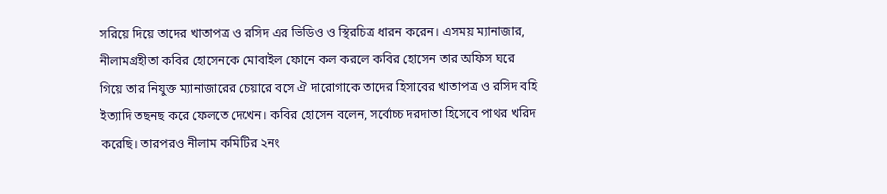সরিয়ে দিয়ে তাদের খাতাপত্র ও রসিদ এর ভিডিও ও স্থিরচিত্র ধারন করেন। এসময় ম্যানাজার, নীলামগ্রহীতা কবির হোসেনকে মোবাইল ফোনে কল করলে কবির হোসেন তার অফিস ঘরে গিয়ে তার নিযুক্ত ম্যানাজারের চেয়ারে বসে ঐ দারোগাকে তাদের হিসাবের খাতাপত্র ও রসিদ বহি ইত্যাদি তছনছ করে ফেলতে দেখেন। কবির হোসেন বলেন, সর্বোচ্চ দরদাতা হিসেবে পাথর খরিদ করেছি। তারপরও নীলাম কমিটির ২নং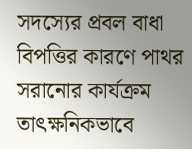সদস্যের প্রবল বাধা বিপত্তির কারণে পাথর সরানোর কার্যক্রম তাৎক্ষনিকভাবে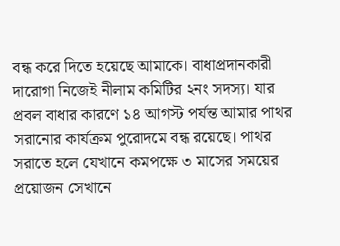বন্ধ করে দিতে হয়েছে আমাকে। বাধাপ্রদানকারী দারোগা নিজেই নীলাম কমিটির ২নং সদস্য। যার প্রবল বাধার কারণে ১৪ আগস্ট পর্যন্ত আমার পাথর সরানোর কার্যক্রম পুরোদমে বন্ধ রয়েছে। পাথর সরাতে হলে যেখানে কমপক্ষে ৩ মাসের সময়ের প্রয়োজন সেখানে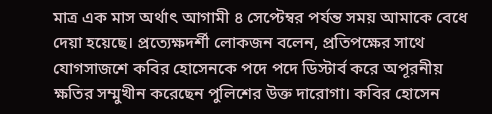মাত্র এক মাস অর্থাৎ আগামী ৪ সেপ্টেম্বর পর্যন্ত সময় আমাকে বেধে দেয়া হয়েছে। প্রত্যেক্ষদর্শী লোকজন বলেন, প্রতিপক্ষের সাথে যোগসাজশে কবির হোসেনকে পদে পদে ডিস্টার্ব করে অপূরনীয় ক্ষতির সম্মুখীন করেছেন পুলিশের উক্ত দারোগা। কবির হোসেন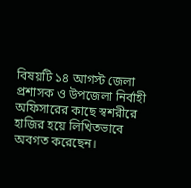বিষয়টি ১৪ আগস্ট জেলা প্রশাসক ও উপজেলা নির্বাহী অফিসারের কাছে স্বশরীরে হাজির হয়ে লিখিতভাবে অবগত করেছেন।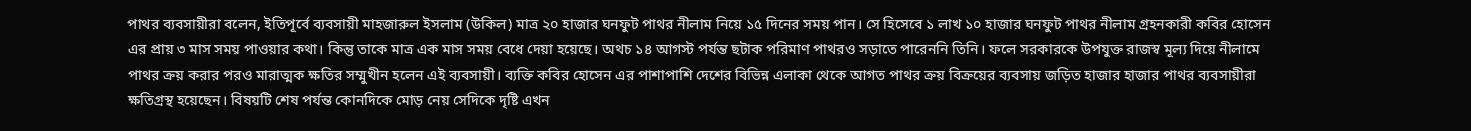পাথর ব্যবসায়ীরা বলেন, ইতিপূর্বে ব্যবসায়ী মাহজারুল ইসলাম (উকিল) মাত্র ২০ হাজার ঘনফুট পাথর নীলাম নিয়ে ১৫ দিনের সময় পান। সে হিসেবে ১ লাখ ১০ হাজার ঘনফুট পাথর নীলাম গ্রহনকারী কবির হোসেন এর প্রায় ৩ মাস সময় পাওয়ার কথা। কিন্তু তাকে মাত্র এক মাস সময় বেধে দেয়া হয়েছে। অথচ ১৪ আগস্ট পর্যন্ত ছটাক পরিমাণ পাথরও সড়াতে পারেননি তিনি। ফলে সরকারকে উপযুক্ত রাজস্ব মূল্য দিয়ে নীলামে পাথর ক্রয় করার পরও মারাত্মক ক্ষতির সম্মুখীন হলেন এই ব্যবসায়ী। ব্যক্তি কবির হোসেন এর পাশাপাশি দেশের বিভিন্ন এলাকা থেকে আগত পাথর ক্রয় বিক্রয়ের ব্যবসায় জড়িত হাজার হাজার পাথর ব্যবসায়ীরা ক্ষতিগ্রস্থ হয়েছেন। বিষয়টি শেষ পর্যন্ত কোনদিকে মোড় নেয় সেদিকে দৃষ্টি এখন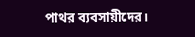পাথর ব্যবসায়ীদের।